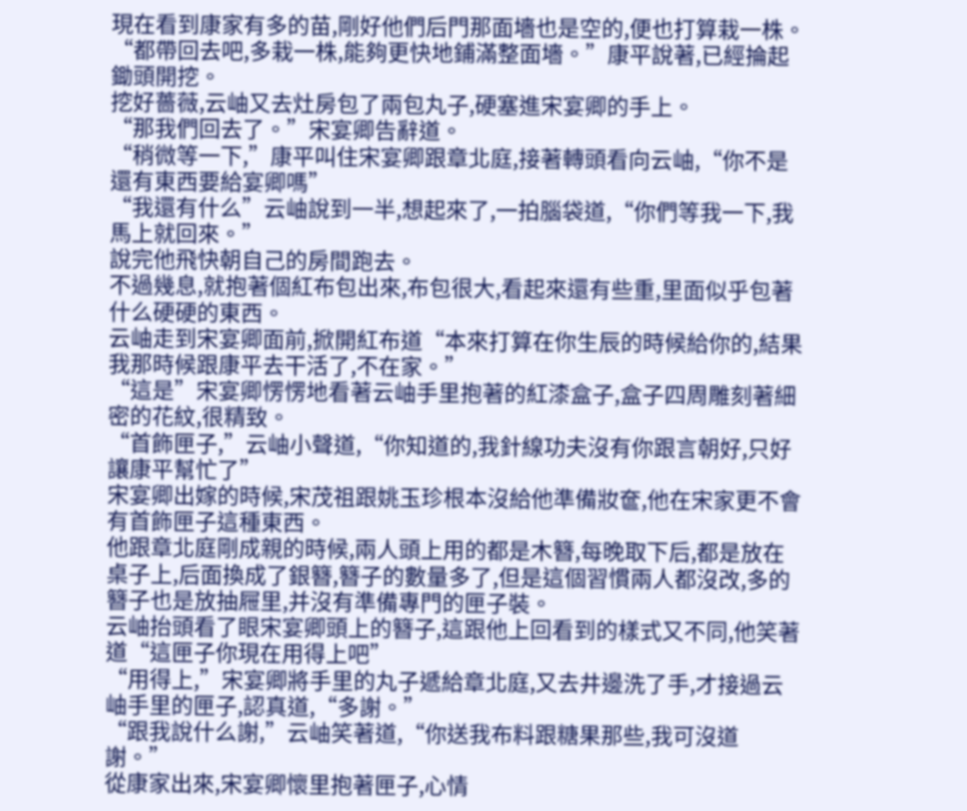現在看到康家有多的苗,剛好他們后門那面墻也是空的,便也打算栽一株。
“都帶回去吧,多栽一株,能夠更快地鋪滿整面墻。”康平說著,已經掄起鋤頭開挖。
挖好薔薇,云岫又去灶房包了兩包丸子,硬塞進宋宴卿的手上。
“那我們回去了。”宋宴卿告辭道。
“稍微等一下,”康平叫住宋宴卿跟章北庭,接著轉頭看向云岫,“你不是還有東西要給宴卿嗎”
“我還有什么”云岫說到一半,想起來了,一拍腦袋道,“你們等我一下,我馬上就回來。”
說完他飛快朝自己的房間跑去。
不過幾息,就抱著個紅布包出來,布包很大,看起來還有些重,里面似乎包著什么硬硬的東西。
云岫走到宋宴卿面前,掀開紅布道“本來打算在你生辰的時候給你的,結果我那時候跟康平去干活了,不在家。”
“這是”宋宴卿愣愣地看著云岫手里抱著的紅漆盒子,盒子四周雕刻著細密的花紋,很精致。
“首飾匣子,”云岫小聲道,“你知道的,我針線功夫沒有你跟言朝好,只好讓康平幫忙了”
宋宴卿出嫁的時候,宋茂祖跟姚玉珍根本沒給他準備妝奩,他在宋家更不會有首飾匣子這種東西。
他跟章北庭剛成親的時候,兩人頭上用的都是木簪,每晚取下后,都是放在桌子上,后面換成了銀簪,簪子的數量多了,但是這個習慣兩人都沒改,多的簪子也是放抽屜里,并沒有準備專門的匣子裝。
云岫抬頭看了眼宋宴卿頭上的簪子,這跟他上回看到的樣式又不同,他笑著道“這匣子你現在用得上吧”
“用得上,”宋宴卿將手里的丸子遞給章北庭,又去井邊洗了手,才接過云岫手里的匣子,認真道,“多謝。”
“跟我說什么謝,”云岫笑著道,“你送我布料跟糖果那些,我可沒道謝。”
從康家出來,宋宴卿懷里抱著匣子,心情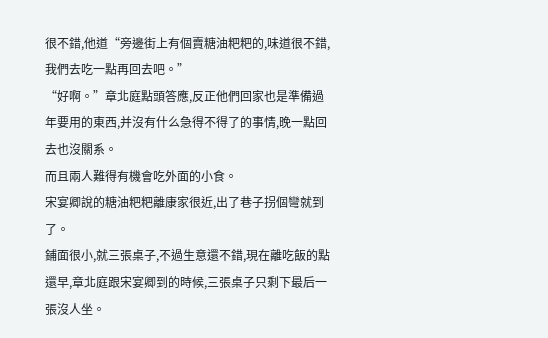很不錯,他道“旁邊街上有個賣糖油粑粑的,味道很不錯,我們去吃一點再回去吧。”
“好啊。”章北庭點頭答應,反正他們回家也是準備過年要用的東西,并沒有什么急得不得了的事情,晚一點回去也沒關系。
而且兩人難得有機會吃外面的小食。
宋宴卿說的糖油粑粑離康家很近,出了巷子拐個彎就到了。
鋪面很小,就三張桌子,不過生意還不錯,現在離吃飯的點還早,章北庭跟宋宴卿到的時候,三張桌子只剩下最后一張沒人坐。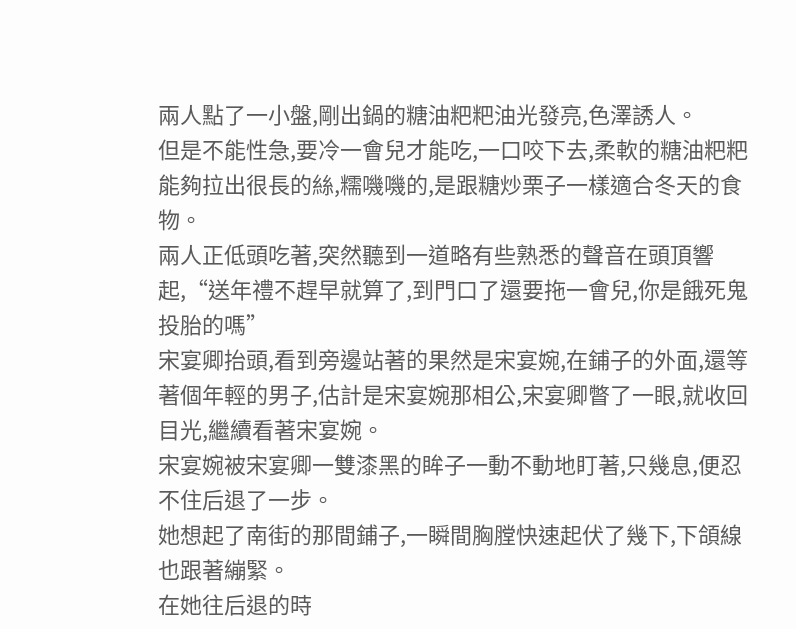兩人點了一小盤,剛出鍋的糖油粑粑油光發亮,色澤誘人。
但是不能性急,要冷一會兒才能吃,一口咬下去,柔軟的糖油粑粑能夠拉出很長的絲,糯嘰嘰的,是跟糖炒栗子一樣適合冬天的食物。
兩人正低頭吃著,突然聽到一道略有些熟悉的聲音在頭頂響起,“送年禮不趕早就算了,到門口了還要拖一會兒,你是餓死鬼投胎的嗎”
宋宴卿抬頭,看到旁邊站著的果然是宋宴婉,在鋪子的外面,還等著個年輕的男子,估計是宋宴婉那相公,宋宴卿瞥了一眼,就收回目光,繼續看著宋宴婉。
宋宴婉被宋宴卿一雙漆黑的眸子一動不動地盯著,只幾息,便忍不住后退了一步。
她想起了南街的那間鋪子,一瞬間胸膛快速起伏了幾下,下頜線也跟著繃緊。
在她往后退的時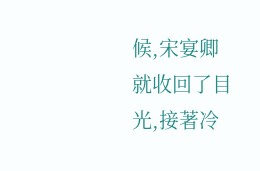候,宋宴卿就收回了目光,接著冷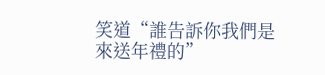笑道“誰告訴你我們是來送年禮的”